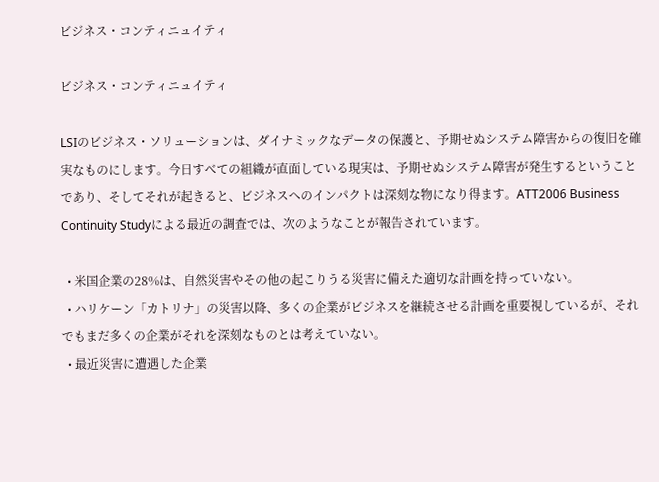ビジネス・コンティニュイティ

ビジネス・コンティニュイティ

LSIのビジネス・ソリューションは、ダイナミックなデータの保護と、予期せぬシステム障害からの復旧を確実なものにします。今日すべての組織が直面している現実は、予期せぬシステム障害が発生するということであり、そしてそれが起きると、ビジネスへのインパクトは深刻な物になり得ます。ATT2006 Business Continuity Studyによる最近の調査では、次のようなことが報告されています。

  • 米国企業の28%は、自然災害やその他の起こりうる災害に備えた適切な計画を持っていない。
  • ハリケーン「カトリナ」の災害以降、多くの企業がビジネスを継続させる計画を重要視しているが、それでもまだ多くの企業がそれを深刻なものとは考えていない。
  • 最近災害に遭遇した企業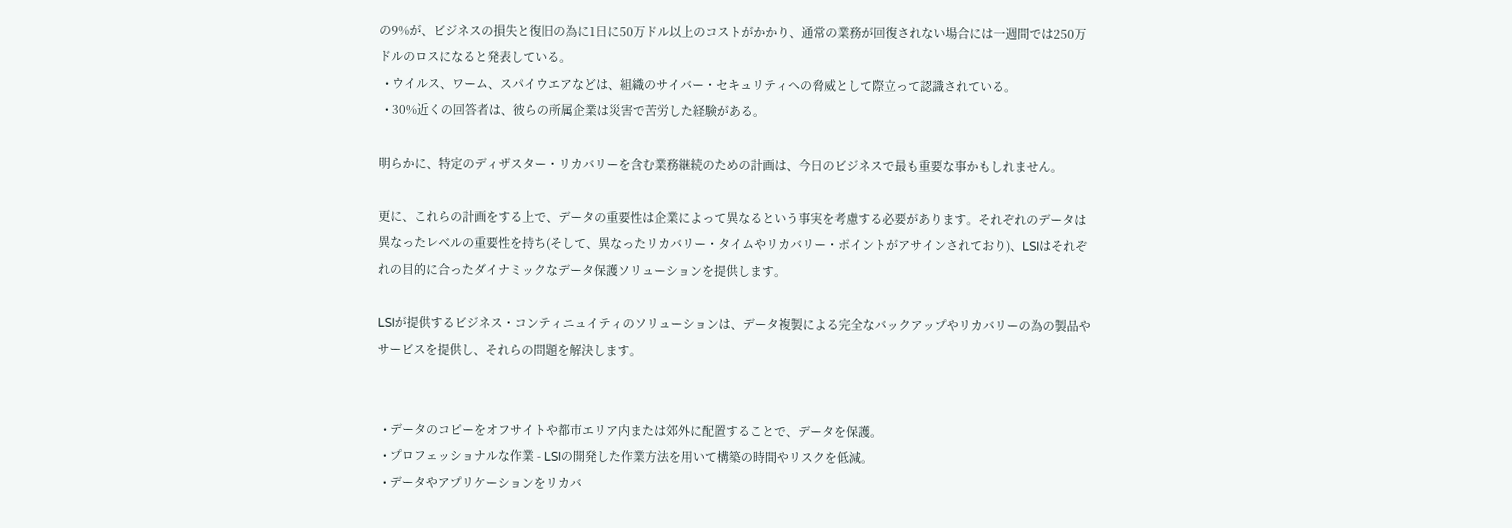の9%が、ビジネスの損失と復旧の為に1日に50万ドル以上のコストがかかり、通常の業務が回復されない場合には一週間では250万ドルのロスになると発表している。
  • ウイルス、ワーム、スパイウエアなどは、組織のサイバー・セキュリティへの脅威として際立って認識されている。
  • 30%近くの回答者は、彼らの所属企業は災害で苦労した経験がある。

明らかに、特定のディザスター・リカバリーを含む業務継続のための計画は、今日のビジネスで最も重要な事かもしれません。

更に、これらの計画をする上で、データの重要性は企業によって異なるという事実を考慮する必要があります。それぞれのデータは異なったレベルの重要性を持ち(そして、異なったリカバリー・タイムやリカバリー・ポイントがアサインされており)、LSIはそれぞれの目的に合ったダイナミックなデータ保護ソリューションを提供します。

LSIが提供するビジネス・コンティニュイティのソリューションは、データ複製による完全なバックアップやリカバリーの為の製品やサービスを提供し、それらの問題を解決します。


  • データのコピーをオフサイトや都市エリア内または郊外に配置することで、データを保護。
  • プロフェッショナルな作業 - LSIの開発した作業方法を用いて構築の時間やリスクを低減。
  • データやアプリケーションをリカバ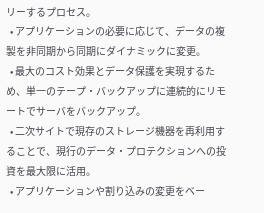リーするプロセス。
  • アプリケーションの必要に応じて、データの複製を非同期から同期にダイナミックに変更。
  • 最大のコスト効果とデータ保護を実現するため、単一のテープ・バックアップに連続的にリモートでサーバをバックアップ。
  • 二次サイトで現存のストレージ機器を再利用することで、現行のデータ・プロテクションへの投資を最大限に活用。
  • アプリケーションや割り込みの変更をベー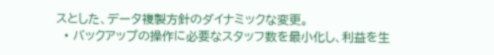スとした、データ複製方針のダイナミックな変更。
  • バックアップの操作に必要なスタッフ数を最小化し、利益を生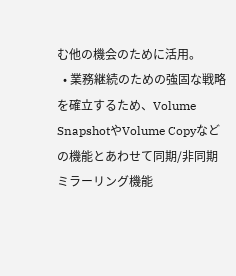む他の機会のために活用。
  • 業務継続のための強固な戦略を確立するため、Volume SnapshotやVolume Copyなどの機能とあわせて同期/非同期ミラーリング機能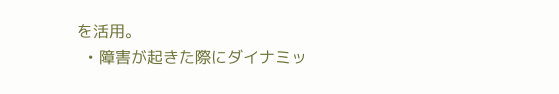を活用。
  • 障害が起きた際にダイナミッ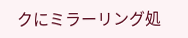クにミラーリング処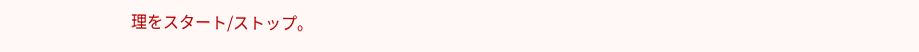理をスタート/ストップ。